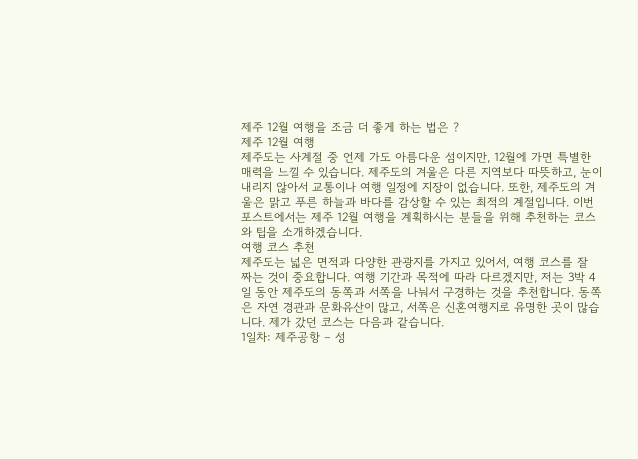제주 12월 여행을 조금 더 좋게 하는 법은 ?
제주 12월 여행
제주도는 사계절 중 언제 가도 아름다운 섬이지만, 12월에 가면 특별한 매력을 느낄 수 있습니다. 제주도의 겨울은 다른 지역보다 따뜻하고, 눈이 내리지 않아서 교통이나 여행 일정에 지장이 없습니다. 또한, 제주도의 겨울은 맑고 푸른 하늘과 바다를 감상할 수 있는 최적의 계절입니다. 이번 포스트에서는 제주 12월 여행을 계획하시는 분들을 위해 추천하는 코스와 팁을 소개하겠습니다.
여행 코스 추천
제주도는 넓은 면적과 다양한 관광지를 가지고 있어서, 여행 코스를 잘 짜는 것이 중요합니다. 여행 기간과 목적에 따라 다르겠지만, 저는 3박 4일 동안 제주도의 동쪽과 서쪽을 나눠서 구경하는 것을 추천합니다. 동쪽은 자연 경관과 문화유산이 많고, 서쪽은 신혼여행지로 유명한 곳이 많습니다. 제가 갔던 코스는 다음과 같습니다.
1일차: 제주공항 – 성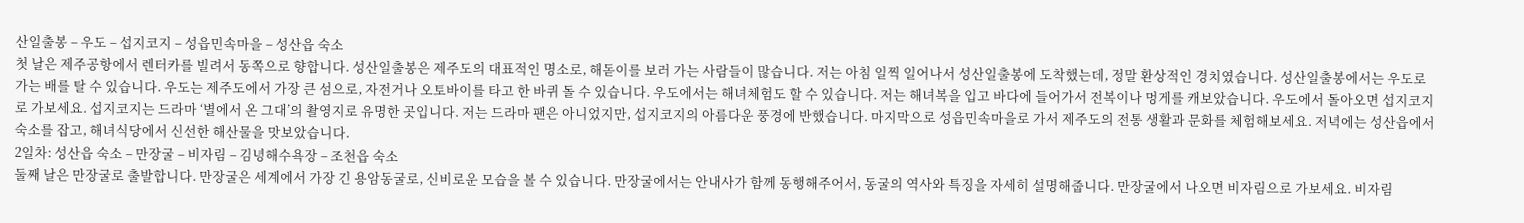산일출봉 – 우도 – 섭지코지 – 성읍민속마을 – 성산읍 숙소
첫 날은 제주공항에서 렌터카를 빌려서 동쪽으로 향합니다. 성산일출봉은 제주도의 대표적인 명소로, 해돋이를 보러 가는 사람들이 많습니다. 저는 아침 일찍 일어나서 성산일출봉에 도착했는데, 정말 환상적인 경치였습니다. 성산일출봉에서는 우도로 가는 배를 탈 수 있습니다. 우도는 제주도에서 가장 큰 섬으로, 자전거나 오토바이를 타고 한 바퀴 돌 수 있습니다. 우도에서는 해녀체험도 할 수 있습니다. 저는 해녀복을 입고 바다에 들어가서 전복이나 멍게를 캐보았습니다. 우도에서 돌아오면 섭지코지로 가보세요. 섭지코지는 드라마 ‘별에서 온 그대’의 촬영지로 유명한 곳입니다. 저는 드라마 팬은 아니었지만, 섭지코지의 아름다운 풍경에 반했습니다. 마지막으로 성읍민속마을로 가서 제주도의 전통 생활과 문화를 체험해보세요. 저녁에는 성산읍에서 숙소를 잡고, 해녀식당에서 신선한 해산물을 맛보았습니다.
2일차: 성산읍 숙소 – 만장굴 – 비자림 – 김녕해수욕장 – 조천읍 숙소
둘째 날은 만장굴로 출발합니다. 만장굴은 세계에서 가장 긴 용암동굴로, 신비로운 모습을 볼 수 있습니다. 만장굴에서는 안내사가 함께 동행해주어서, 동굴의 역사와 특징을 자세히 설명해줍니다. 만장굴에서 나오면 비자림으로 가보세요. 비자림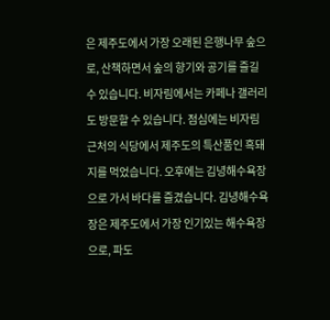은 제주도에서 가장 오래된 은행나무 숲으로, 산책하면서 숲의 향기와 공기를 즐길 수 있습니다. 비자림에서는 카페나 갤러리도 방문할 수 있습니다. 점심에는 비자림 근처의 식당에서 제주도의 특산품인 흑돼지를 먹었습니다. 오후에는 김녕해수욕장으로 가서 바다를 즐겼습니다. 김녕해수욕장은 제주도에서 가장 인기있는 해수욕장으로, 파도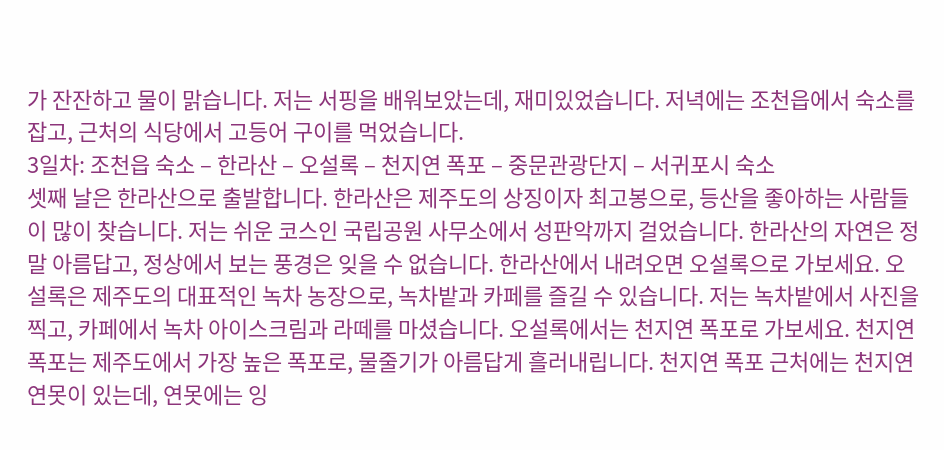가 잔잔하고 물이 맑습니다. 저는 서핑을 배워보았는데, 재미있었습니다. 저녁에는 조천읍에서 숙소를 잡고, 근처의 식당에서 고등어 구이를 먹었습니다.
3일차: 조천읍 숙소 – 한라산 – 오설록 – 천지연 폭포 – 중문관광단지 – 서귀포시 숙소
셋째 날은 한라산으로 출발합니다. 한라산은 제주도의 상징이자 최고봉으로, 등산을 좋아하는 사람들이 많이 찾습니다. 저는 쉬운 코스인 국립공원 사무소에서 성판악까지 걸었습니다. 한라산의 자연은 정말 아름답고, 정상에서 보는 풍경은 잊을 수 없습니다. 한라산에서 내려오면 오설록으로 가보세요. 오설록은 제주도의 대표적인 녹차 농장으로, 녹차밭과 카페를 즐길 수 있습니다. 저는 녹차밭에서 사진을 찍고, 카페에서 녹차 아이스크림과 라떼를 마셨습니다. 오설록에서는 천지연 폭포로 가보세요. 천지연 폭포는 제주도에서 가장 높은 폭포로, 물줄기가 아름답게 흘러내립니다. 천지연 폭포 근처에는 천지연 연못이 있는데, 연못에는 잉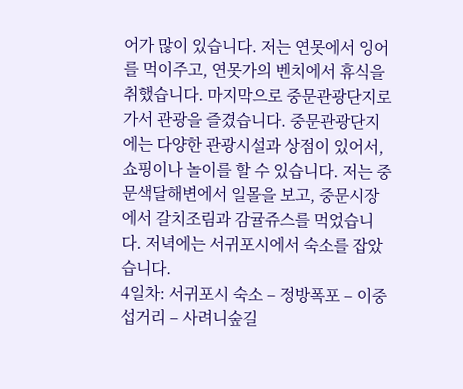어가 많이 있습니다. 저는 연못에서 잉어를 먹이주고, 연못가의 벤치에서 휴식을 취했습니다. 마지막으로 중문관광단지로 가서 관광을 즐겼습니다. 중문관광단지에는 다양한 관광시설과 상점이 있어서, 쇼핑이나 놀이를 할 수 있습니다. 저는 중문색달해변에서 일몰을 보고, 중문시장에서 갈치조림과 감귤쥬스를 먹었습니다. 저녁에는 서귀포시에서 숙소를 잡았습니다.
4일차: 서귀포시 숙소 – 정방폭포 – 이중섭거리 – 사려니숲길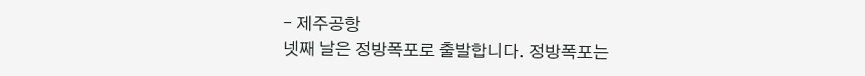– 제주공항
넷째 날은 정방폭포로 출발합니다. 정방폭포는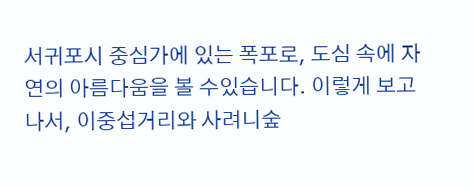서귀포시 중심가에 있는 폭포로, 도심 속에 자연의 아름다움을 볼 수있습니다. 이렇게 보고나서, 이중섭거리와 사려니숲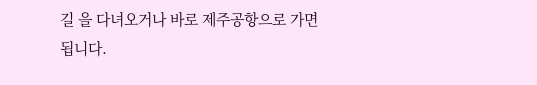길 을 다녀오거나 바로 제주공항으로 가면됩니다.